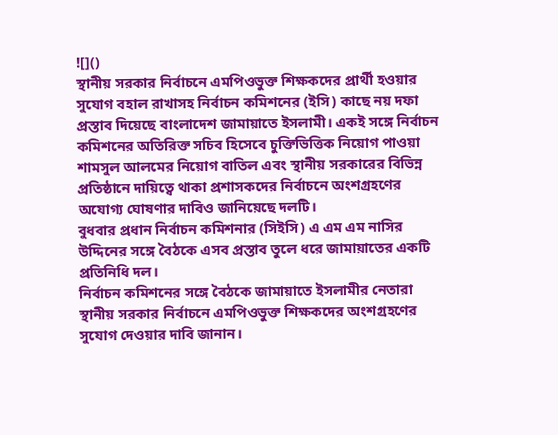![]()
স্থানীয় সরকার নির্বাচনে এমপিওভুক্ত শিক্ষকদের প্রার্থী হওয়ার সুযোগ বহাল রাখাসহ নির্বাচন কমিশনের (ইসি) কাছে নয় দফা প্রস্তাব দিয়েছে বাংলাদেশ জামায়াতে ইসলামী। একই সঙ্গে নির্বাচন কমিশনের অতিরিক্ত সচিব হিসেবে চুক্তিভিত্তিক নিয়োগ পাওয়া শামসুল আলমের নিয়োগ বাতিল এবং স্থানীয় সরকারের বিভিন্ন প্রতিষ্ঠানে দায়িত্বে থাকা প্রশাসকদের নির্বাচনে অংশগ্রহণের অযোগ্য ঘোষণার দাবিও জানিয়েছে দলটি।
বুধবার প্রধান নির্বাচন কমিশনার (সিইসি) এ এম এম নাসির উদ্দিনের সঙ্গে বৈঠকে এসব প্রস্তাব তুলে ধরে জামায়াতের একটি প্রতিনিধি দল।
নির্বাচন কমিশনের সঙ্গে বৈঠকে জামায়াতে ইসলামীর নেতারা স্থানীয় সরকার নির্বাচনে এমপিওভুক্ত শিক্ষকদের অংশগ্রহণের সুযোগ দেওয়ার দাবি জানান।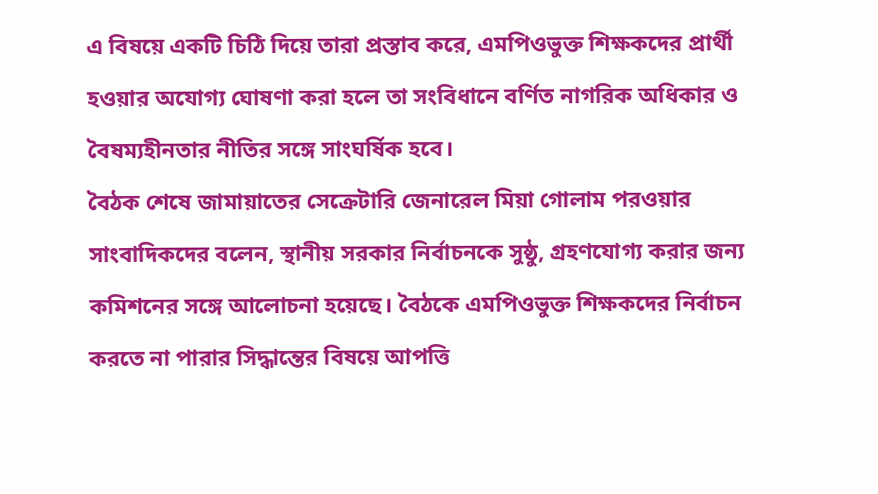এ বিষয়ে একটি চিঠি দিয়ে তারা প্রস্তাব করে, এমপিওভুক্ত শিক্ষকদের প্রার্থী হওয়ার অযোগ্য ঘোষণা করা হলে তা সংবিধানে বর্ণিত নাগরিক অধিকার ও বৈষম্যহীনতার নীতির সঙ্গে সাংঘর্ষিক হবে।
বৈঠক শেষে জামায়াতের সেক্রেটারি জেনারেল মিয়া গোলাম পরওয়ার সাংবাদিকদের বলেন, স্থানীয় সরকার নির্বাচনকে সুষ্ঠু, গ্রহণযোগ্য করার জন্য কমিশনের সঙ্গে আলোচনা হয়েছে। বৈঠকে এমপিওভুক্ত শিক্ষকদের নির্বাচন করতে না পারার সিদ্ধান্তের বিষয়ে আপত্তি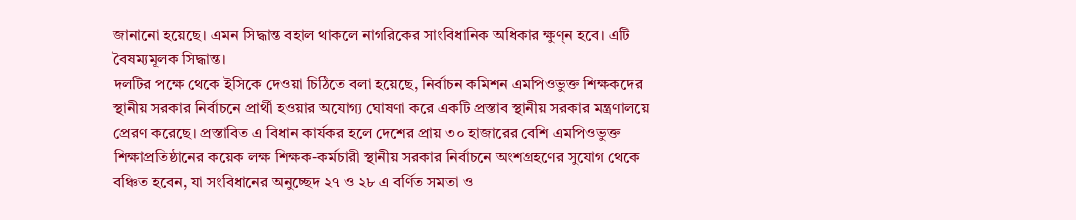জানানো হয়েছে। এমন সিদ্ধান্ত বহাল থাকলে নাগরিকের সাংবিধানিক অধিকার ক্ষুণ্ন হবে। এটি বৈষম্যমূলক সিদ্ধান্ত।
দলটির পক্ষে থেকে ইসিকে দেওয়া চিঠিতে বলা হয়েছে, নির্বাচন কমিশন এমপিওভুক্ত শিক্ষকদের স্থানীয় সরকার নির্বাচনে প্রার্থী হওয়ার অযোগ্য ঘোষণা করে একটি প্রস্তাব স্থানীয় সরকার মন্ত্রণালয়ে প্রেরণ করেছে। প্রস্তাবিত এ বিধান কার্যকর হলে দেশের প্রায় ৩০ হাজারের বেশি এমপিওভুক্ত শিক্ষাপ্রতিষ্ঠানের কয়েক লক্ষ শিক্ষক-কর্মচারী স্থানীয় সরকার নির্বাচনে অংশগ্রহণের সুযোগ থেকে বঞ্চিত হবেন, যা সংবিধানের অনুচ্ছেদ ২৭ ও ২৮ এ বর্ণিত সমতা ও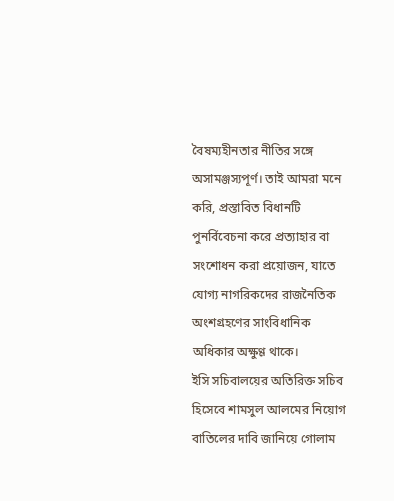বৈষম্যহীনতার নীতির সঙ্গে অসামঞ্জস্যপূর্ণ। তাই আমরা মনে করি, প্রস্তাবিত বিধানটি পুনর্বিবেচনা করে প্রত্যাহার বা সংশোধন করা প্রয়োজন, যাতে যোগ্য নাগরিকদের রাজনৈতিক অংশগ্রহণের সাংবিধানিক অধিকার অক্ষুণ্ণ থাকে।
ইসি সচিবালয়ের অতিরিক্ত সচিব হিসেবে শামসুল আলমের নিয়োগ বাতিলের দাবি জানিয়ে গোলাম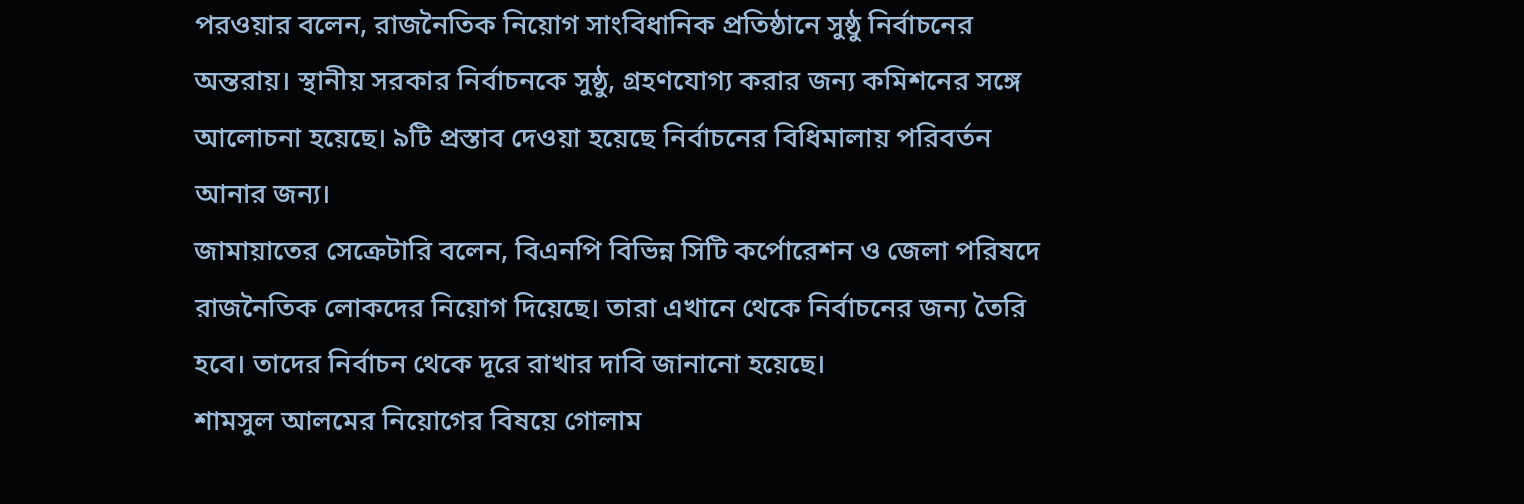পরওয়ার বলেন, রাজনৈতিক নিয়োগ সাংবিধানিক প্রতিষ্ঠানে সুষ্ঠু নির্বাচনের অন্তরায়। স্থানীয় সরকার নির্বাচনকে সুষ্ঠু, গ্রহণযোগ্য করার জন্য কমিশনের সঙ্গে আলোচনা হয়েছে। ৯টি প্রস্তাব দেওয়া হয়েছে নির্বাচনের বিধিমালায় পরিবর্তন আনার জন্য।
জামায়াতের সেক্রেটারি বলেন, বিএনপি বিভিন্ন সিটি কর্পোরেশন ও জেলা পরিষদে রাজনৈতিক লোকদের নিয়োগ দিয়েছে। তারা এখানে থেকে নির্বাচনের জন্য তৈরি হবে। তাদের নির্বাচন থেকে দূরে রাখার দাবি জানানো হয়েছে।
শামসুল আলমের নিয়োগের বিষয়ে গোলাম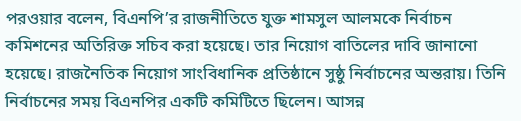পরওয়ার বলেন, বিএনপি’র রাজনীতিতে যুক্ত শামসুল আলমকে নির্বাচন কমিশনের অতিরিক্ত সচিব করা হয়েছে। তার নিয়োগ বাতিলের দাবি জানানো হয়েছে। রাজনৈতিক নিয়োগ সাংবিধানিক প্রতিষ্ঠানে সুষ্ঠু নির্বাচনের অন্তরায়। তিনি নির্বাচনের সময় বিএনপির একটি কমিটিতে ছিলেন। আসন্ন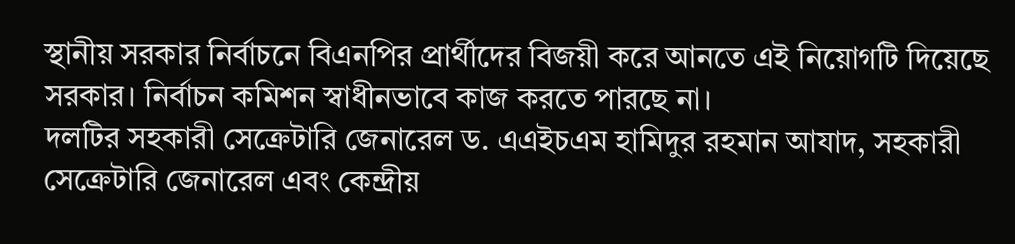স্থানীয় সরকার নির্বাচনে বিএনপির প্রার্থীদের বিজয়ী করে আনতে এই নিয়োগটি দিয়েছে সরকার। নির্বাচন কমিশন স্বাধীনভাবে কাজ করতে পারছে না।
দলটির সহকারী সেক্রেটারি জেনারেল ড. এএইচএম হামিদুর রহমান আযাদ, সহকারী সেক্রেটারি জেনারেল এবং কেন্দ্রীয়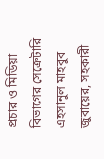প্রচার ও মিডিয়া বিভাগের সেক্রেটারি এহসানুল মাহবুব জুবায়ের, সহকারী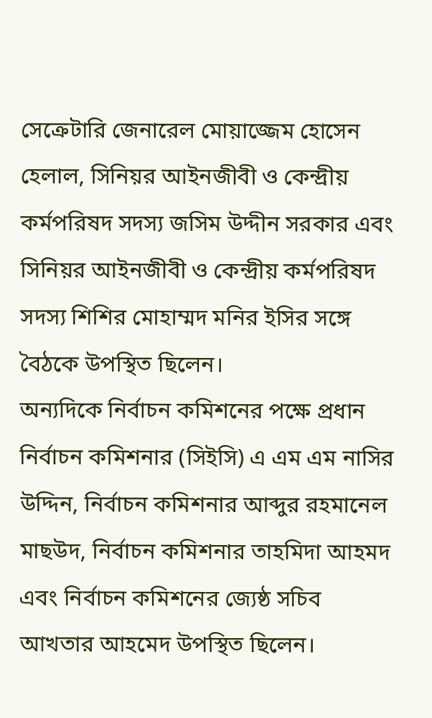সেক্রেটারি জেনারেল মোয়াজ্জেম হোসেন হেলাল, সিনিয়র আইনজীবী ও কেন্দ্রীয় কর্মপরিষদ সদস্য জসিম উদ্দীন সরকার এবং সিনিয়র আইনজীবী ও কেন্দ্রীয় কর্মপরিষদ সদস্য শিশির মোহাম্মদ মনির ইসির সঙ্গে বৈঠকে উপস্থিত ছিলেন।
অন্যদিকে নির্বাচন কমিশনের পক্ষে প্রধান নির্বাচন কমিশনার (সিইসি) এ এম এম নাসির উদ্দিন, নির্বাচন কমিশনার আব্দুর রহমানেল মাছউদ, নির্বাচন কমিশনার তাহমিদা আহমদ এবং নির্বাচন কমিশনের জ্যেষ্ঠ সচিব আখতার আহমেদ উপস্থিত ছিলেন।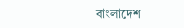বাংলাদেশ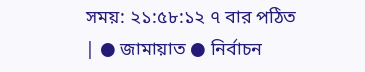সময়: ২১:৫৮:১২ ৭ বার পঠিত | ● জামায়াত ● নির্বাচন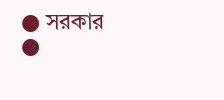● সরকার ●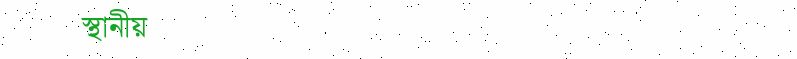স্থানীয়